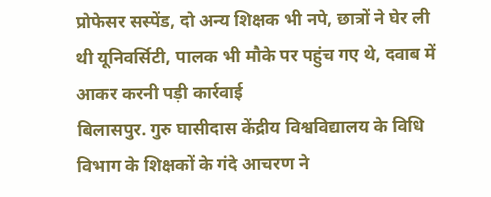प्रोफेसर सस्पेंड, दो अन्य शिक्षक भी नपे, छात्रों ने घेर ली थी यूनिवर्सिटी, पालक भी मौके पर पहुंच गए थे, दवाब में आकर करनी पड़ी कार्रवाई
बिलासपुर. गुरु घासीदास केंद्रीय विश्वविद्यालय के विधि विभाग के शिक्षकों के गंदे आचरण ने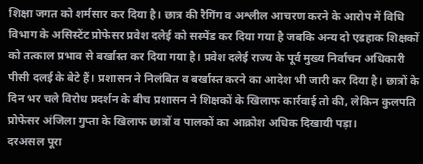शिक्षा जगत को शर्मसार कर दिया है। छात्र की रैगिंग व अश्लील आचरण करने के आरोप में विधि विभाग के असिस्टेंट प्रोफेसर प्रवेश दलेई को सस्पेंड कर दिया गया है जबकि अन्य दो एडहाक शिक्षकों को तत्काल प्रभाव से बर्खास्त कर दिया गया है। प्रवेश दलेई राज्य के पूर्व मुख्य निर्वाचन अधिकारी पीसी दलई के बेटे हैं। प्रशासन ने निलंबित व बर्खास्त करने का आदेश भी जारी कर दिया है। छात्रों के दिन भर चले विरोध प्रदर्शन के बीच प्रशासन ने शिक्षकों के खिलाफ कार्रवाई तो की, लेकिन कुलपति प्रोफेसर अंजिला गुप्ता के खिलाफ छात्रों व पालकों का आक्रोश अधिक दिखायी पड़ा।
दरअसल पूरा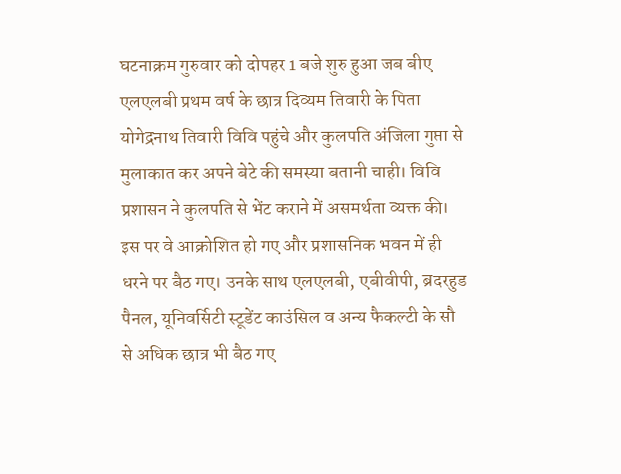घटनाक्रम गुरुवार को दोपहर 1 बजे शुरु हुआ जब बीए एलएलबी प्रथम वर्ष के छात्र दिव्यम तिवारी के पिता योगेद्रनाथ तिवारी विवि पहुंचे और कुलपति अंजिला गुप्ता से मुलाकात कर अपने बेटे की समस्या बतानी चाही। विवि प्रशासन ने कुलपति से भेंट कराने में असमर्थता व्यक्त की। इस पर वे आक्रोशित हो गए और प्रशासनिक भवन में ही धरने पर बैठ गए। उनके साथ एलएलबी, एबीवीपी, ब्रदरहुड पैनल, यूनिवर्सिटी स्टूडेंट काउंसिल व अन्य फैकल्टी के सौ से अधिक छात्र भी बैठ गए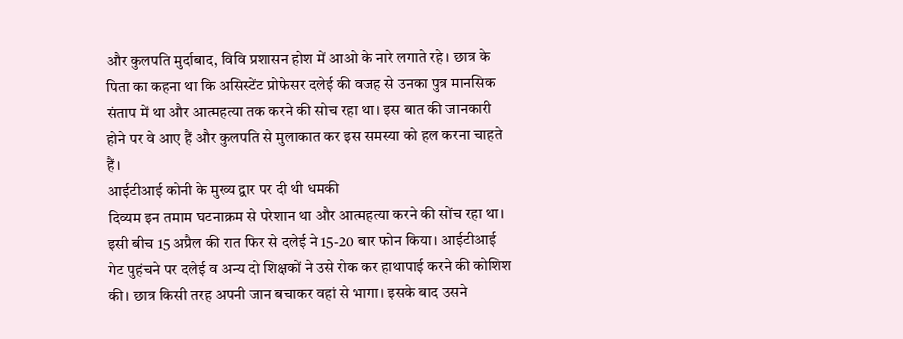और कुलपति मुर्दाबाद, विवि प्रशासन होश में आओ के नारे लगाते रहे। छात्र के पिता का कहना था कि असिस्टेंट प्रोफेसर दलेई की वजह से उनका पुत्र मानसिक संताप में था और आत्महत्या तक करने की सोच रहा था। इस बात की जानकारी होने पर वे आए हैं और कुलपति से मुलाकात कर इस समस्या को हल करना चाहते हैं।
आईटीआई कोनी के मुख्य द्वार पर दी थी धमकी
दिव्यम इन तमाम घटनाक्रम से परेशान था और आत्महत्या करने की सोंच रहा था। इसी बीच 15 अप्रैल की रात फिर से दलेई ने 15-20 बार फोन किया। आईटीआई गेट पुहंचने पर दलेई व अन्य दो शिक्षकों ने उसे रोक कर हाथापाई करने की कोशिश की। छात्र किसी तरह अपनी जान बचाकर वहां से भागा। इसके बाद उसने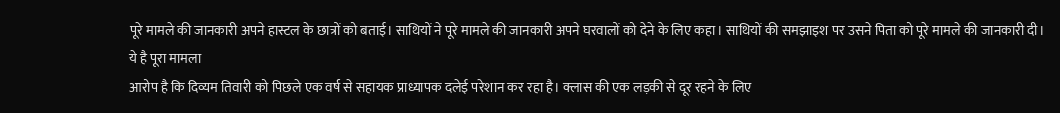पूरे मामले की जानकारी अपने हास्टल के छात्रों को बताई। साथियों ने पूरे मामले की जानकारी अपने घरवालों को देने के लिए कहा। साथियों की समझाइश पर उसने पिता को पूरे मामले की जानकारी दी।
ये है पूरा मामला
आरोप है कि दिव्यम तिवारी को पिछले एक वर्ष से सहायक प्राध्यापक दलेई परेशान कर रहा है। क्लास की एक लड़की से दूर रहने के लिए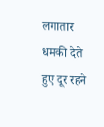लगातार धमकी देते हुए दूर रहने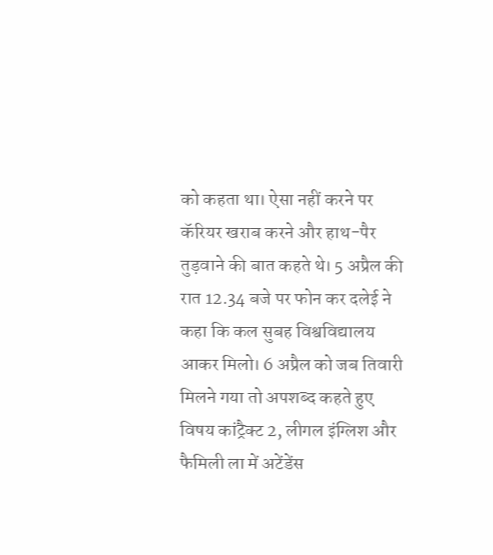को कहता था। ऐसा नहीं करने पर कॅरियर खराब करने और हाथ-पैर तुड़वाने की बात कहते थे। 5 अप्रैल की रात 12.34 बजे पर फोन कर दलेई ने कहा कि कल सुबह विश्वविद्यालय आकर मिलो। 6 अप्रैल को जब तिवारी मिलने गया तो अपशब्द कहते हुए विषय कांट्रैक्ट 2, लीगल इंग्लिश और फैमिली ला में अटेंडेंस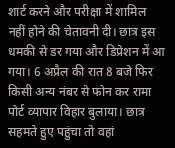शार्ट करने और परीक्षा में शामिल नहीं होने की चेतावनी दी। छात्र इस धमकी से डर गया और डिप्रेशन में आ गया। 6 अप्रैल की रात 8 बजे फिर किसी अन्य नंबर से फोन कर रामा पोर्ट व्यापार विहार बुलाया। छात्र सहमते हुए पहुंचा तो वहां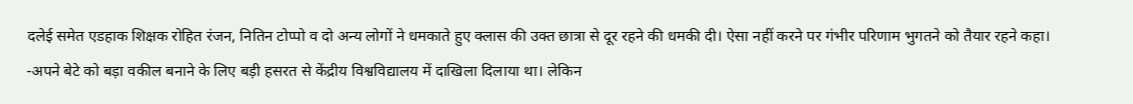दलेई समेत एडहाक शिक्षक रोहित रंजन, नितिन टोप्पो व दो अन्य लोगों ने धमकाते हुए क्लास की उक्त छात्रा से दूर रहने की धमकी दी। ऐसा नहीं करने पर गंभीर परिणाम भुगतने को तैयार रहने कहा।
-अपने बेटे को बड़ा वकील बनाने के लिए बड़ी हसरत से केंद्रीय विश्वविद्यालय में दाखिला दिलाया था। लेकिन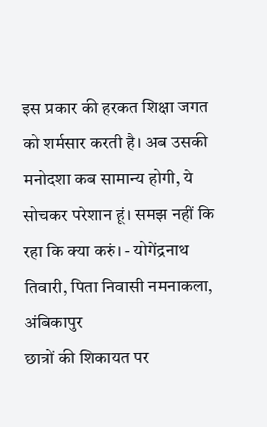इस प्रकार की हरकत शिक्षा जगत को शर्मसार करती है। अब उसकी मनोदशा कब सामान्य होगी, ये सोचकर परेशान हूं। समझ नहीं कि रहा कि क्या करुं। - योगेंद्रनाथ तिवारी, पिता निवासी नमनाकला, अंबिकापुर
छात्रों की शिकायत पर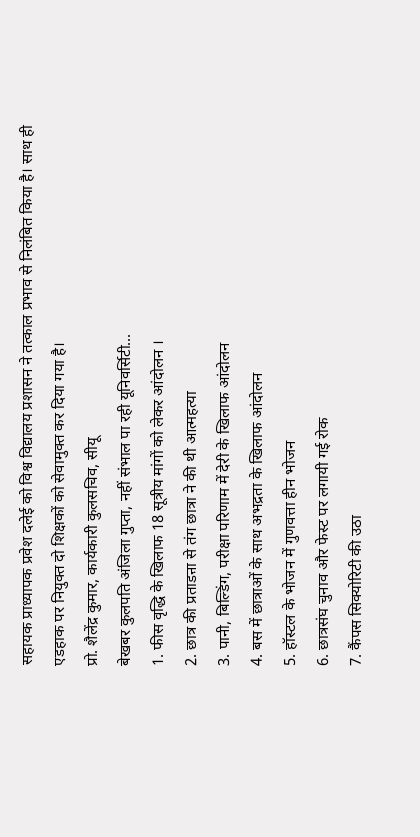सहायक प्राध्यापक प्रवेश दलेई को विश्व विद्यालय प्रशासन ने तत्काल प्रभाव से निलंबित किया है। साथ ही एडहाक पर नियुक्त दो शिक्षकों को सेवामुक्त कर दिया गया है।
प्रो. शैलेंद्र कुमार, कार्यकारी कुलसचिव, सीयू
बेखबर कुलपति अंजिला गुप्ता, नहीं संभाल पा रही यूनिवर्सिटी...
1. फीस वृद्धि के खिलाफ 18 सूत्रीय मांगों को लेकर आंदोलन ।
2. छात्र की प्रताडऩा से तंग छात्रा ने की थी आत्महत्या
3. पानी, बिल्डिंग, परीक्षा परिणाम में देरी के खिलाफ आंदोलन
4. बस में छात्राओं के साथ अभद्रता के खिलाफ आंदोलन
5. हॉस्टल के भोजन में गुणवत्ता हीन भोजन
6. छात्रसंघ चुनाव और फेस्ट पर लगायी गई रोक
7. कैंपस सिक्योरिटी की उठा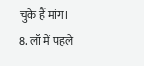चुके हैं मांग।
8. लॉ में पहले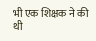भी एक शिक्षक ने की थी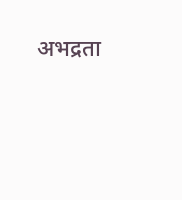अभद्रता